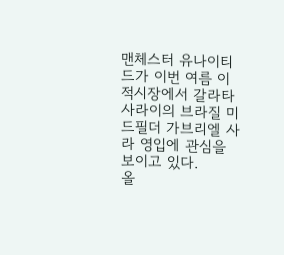맨체스터 유나이티드가 이번 여름 이적시장에서 갈라타사라이의 브라질 미드필더 가브리엘 사라 영입에 관심을 보이고 있다.
올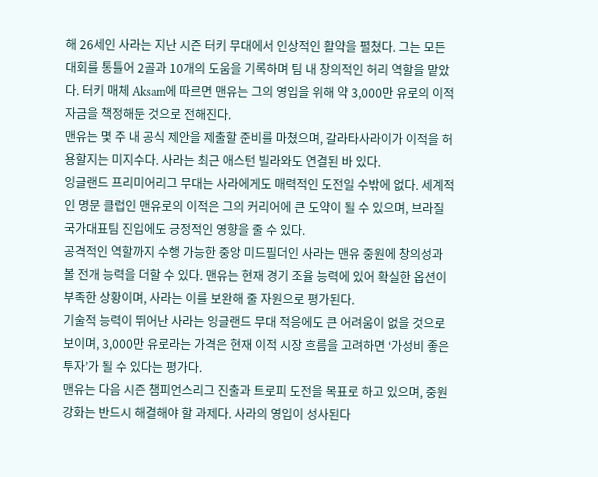해 26세인 사라는 지난 시즌 터키 무대에서 인상적인 활약을 펼쳤다. 그는 모든 대회를 통틀어 2골과 10개의 도움을 기록하며 팀 내 창의적인 허리 역할을 맡았다. 터키 매체 Aksam에 따르면 맨유는 그의 영입을 위해 약 3,000만 유로의 이적 자금을 책정해둔 것으로 전해진다.
맨유는 몇 주 내 공식 제안을 제출할 준비를 마쳤으며, 갈라타사라이가 이적을 허용할지는 미지수다. 사라는 최근 애스턴 빌라와도 연결된 바 있다.
잉글랜드 프리미어리그 무대는 사라에게도 매력적인 도전일 수밖에 없다. 세계적인 명문 클럽인 맨유로의 이적은 그의 커리어에 큰 도약이 될 수 있으며, 브라질 국가대표팀 진입에도 긍정적인 영향을 줄 수 있다.
공격적인 역할까지 수행 가능한 중앙 미드필더인 사라는 맨유 중원에 창의성과 볼 전개 능력을 더할 수 있다. 맨유는 현재 경기 조율 능력에 있어 확실한 옵션이 부족한 상황이며, 사라는 이를 보완해 줄 자원으로 평가된다.
기술적 능력이 뛰어난 사라는 잉글랜드 무대 적응에도 큰 어려움이 없을 것으로 보이며, 3,000만 유로라는 가격은 현재 이적 시장 흐름을 고려하면 ‘가성비 좋은 투자’가 될 수 있다는 평가다.
맨유는 다음 시즌 챔피언스리그 진출과 트로피 도전을 목표로 하고 있으며, 중원 강화는 반드시 해결해야 할 과제다. 사라의 영입이 성사된다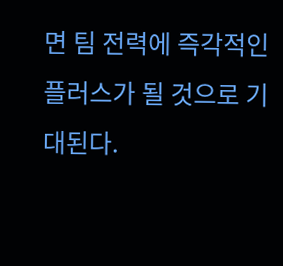면 팀 전력에 즉각적인 플러스가 될 것으로 기대된다.